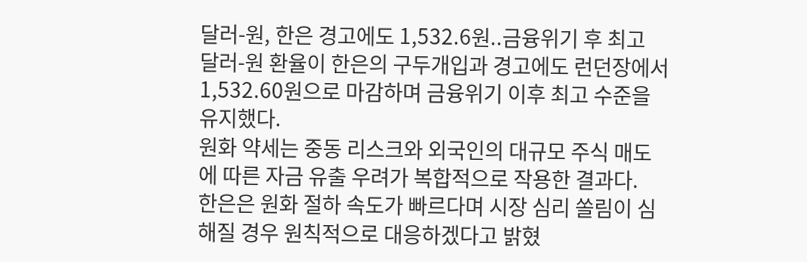달러-원, 한은 경고에도 1,532.6원..금융위기 후 최고
달러-원 환율이 한은의 구두개입과 경고에도 런던장에서 1,532.60원으로 마감하며 금융위기 이후 최고 수준을 유지했다.
원화 약세는 중동 리스크와 외국인의 대규모 주식 매도에 따른 자금 유출 우려가 복합적으로 작용한 결과다.
한은은 원화 절하 속도가 빠르다며 시장 심리 쏠림이 심해질 경우 원칙적으로 대응하겠다고 밝혔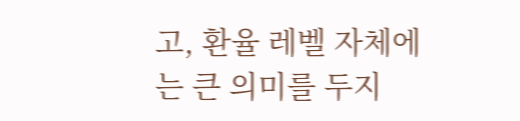고, 환율 레벨 자체에는 큰 의미를 두지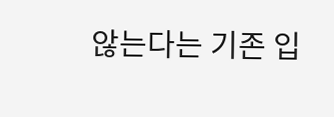않는다는 기존 입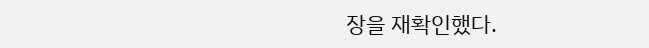장을 재확인했다.